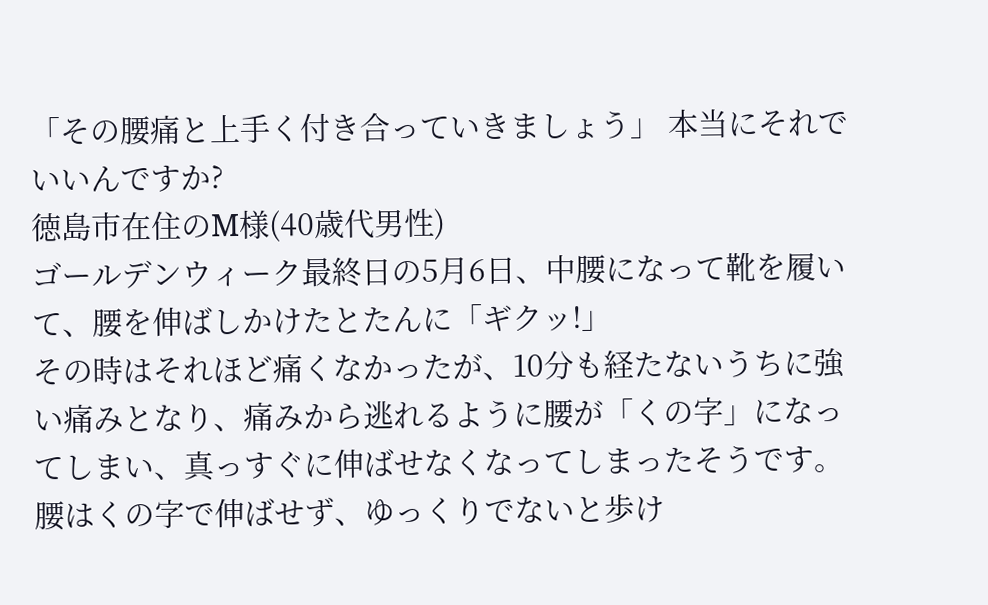「その腰痛と上手く付き合っていきましょう」 本当にそれでいいんですか?
徳島市在住のM様(40歳代男性)
ゴールデンウィーク最終日の5月6日、中腰になって靴を履いて、腰を伸ばしかけたとたんに「ギクッ!」
その時はそれほど痛くなかったが、10分も経たないうちに強い痛みとなり、痛みから逃れるように腰が「くの字」になってしまい、真っすぐに伸ばせなくなってしまったそうです。
腰はくの字で伸ばせず、ゆっくりでないと歩け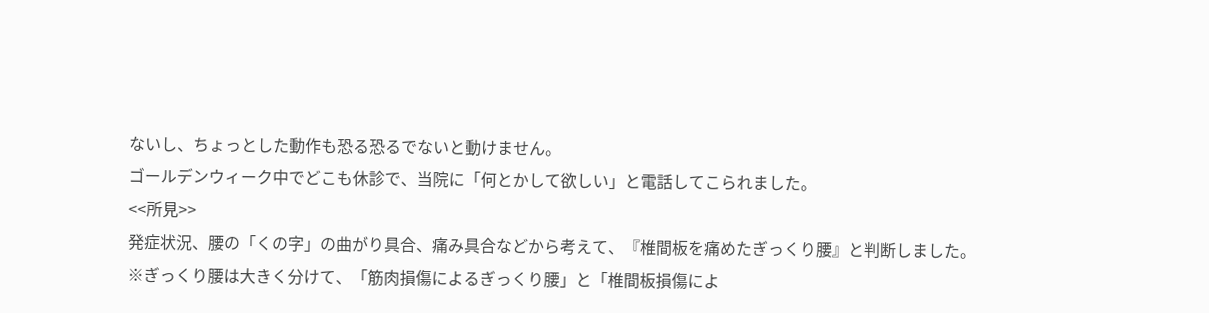ないし、ちょっとした動作も恐る恐るでないと動けません。
ゴールデンウィーク中でどこも休診で、当院に「何とかして欲しい」と電話してこられました。
<<所見>>
発症状況、腰の「くの字」の曲がり具合、痛み具合などから考えて、『椎間板を痛めたぎっくり腰』と判断しました。
※ぎっくり腰は大きく分けて、「筋肉損傷によるぎっくり腰」と「椎間板損傷によ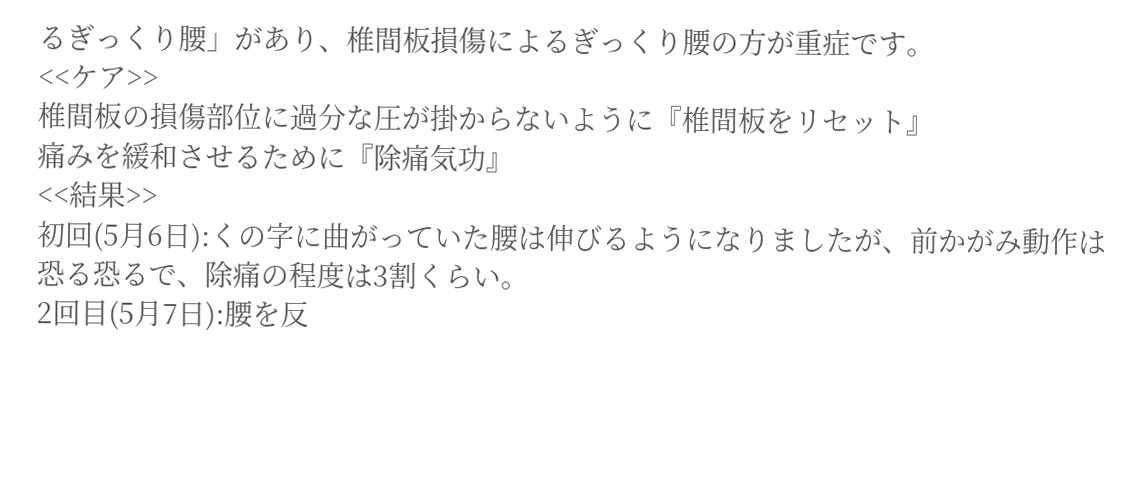るぎっくり腰」があり、椎間板損傷によるぎっくり腰の方が重症です。
<<ケア>>
椎間板の損傷部位に過分な圧が掛からないように『椎間板をリセット』
痛みを緩和させるために『除痛気功』
<<結果>>
初回(5月6日):くの字に曲がっていた腰は伸びるようになりましたが、前かがみ動作は恐る恐るで、除痛の程度は3割くらい。
2回目(5月7日):腰を反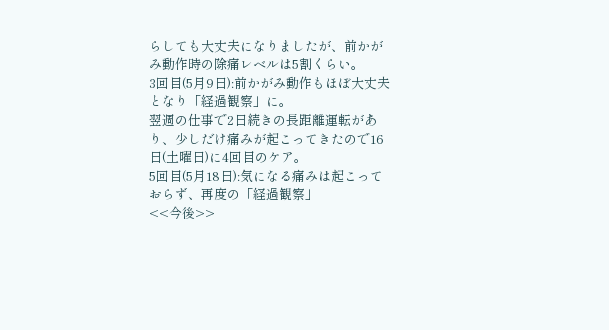らしても大丈夫になりましたが、前かがみ動作時の除痛レベルは5割くらい。
3回目(5月9日):前かがみ動作もほぼ大丈夫となり「経過観察」に。
翌週の仕事で2日続きの長距離運転があり、少しだけ痛みが起こってきたので16日(土曜日)に4回目のケア。
5回目(5月18日):気になる痛みは起こっておらず、再度の「経過観察」
<<今後>>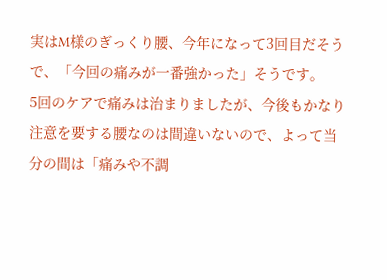実はM様のぎっくり腰、今年になって3回目だそうで、「今回の痛みが一番強かった」そうです。
5回のケアで痛みは治まりましたが、今後もかなり注意を要する腰なのは間違いないので、よって当分の間は「痛みや不調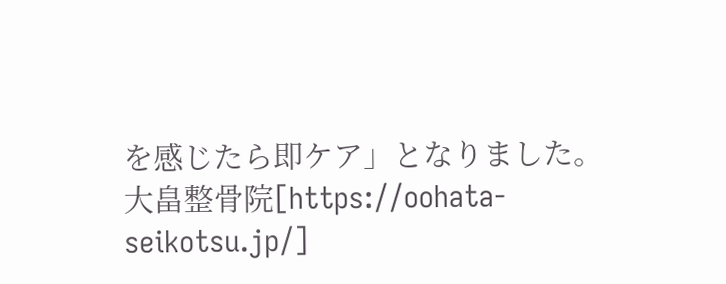を感じたら即ケア」となりました。
大畠整骨院[https://oohata-seikotsu.jp/]